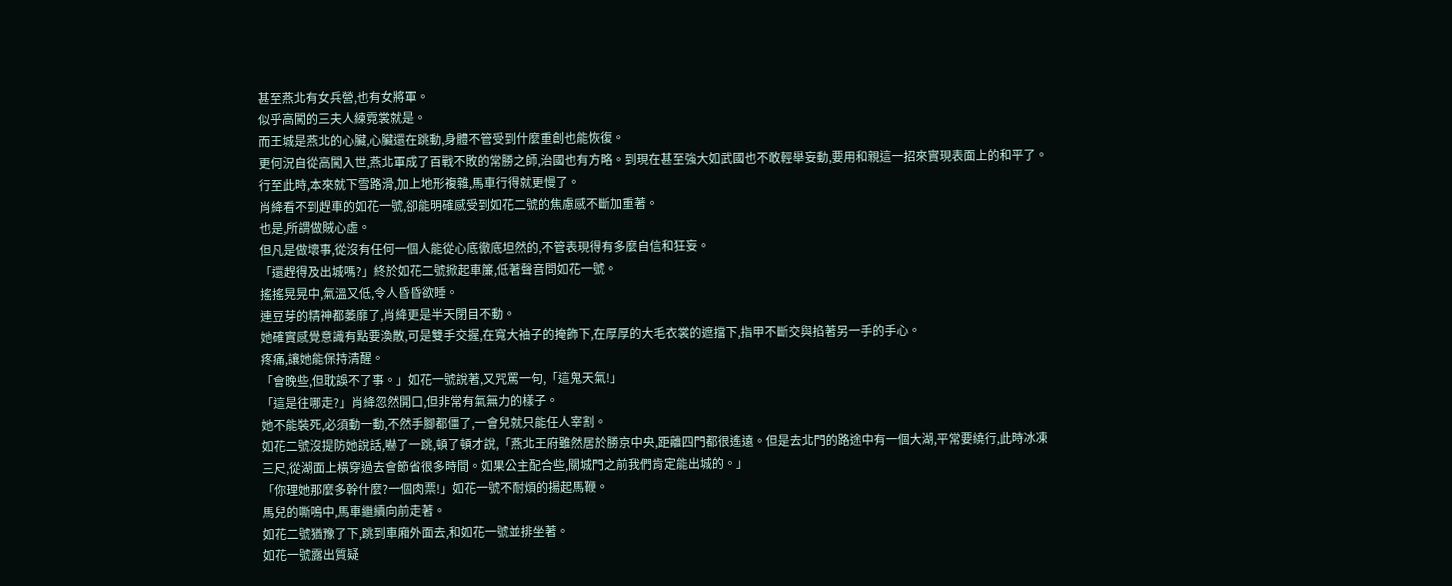甚至燕北有女兵營,也有女將軍。
似乎高闖的三夫人練霓裳就是。
而王城是燕北的心臟,心臟還在跳動,身體不管受到什麼重創也能恢復。
更何況自從高闖入世,燕北軍成了百戰不敗的常勝之師,治國也有方略。到現在甚至強大如武國也不敢輕舉妄動,要用和親這一招來實現表面上的和平了。
行至此時,本來就下雪路滑,加上地形複雜,馬車行得就更慢了。
肖絳看不到趕車的如花一號,卻能明確感受到如花二號的焦慮感不斷加重著。
也是,所謂做賊心虛。
但凡是做壞事,從沒有任何一個人能從心底徹底坦然的,不管表現得有多麼自信和狂妄。
「還趕得及出城嗎?」終於如花二號掀起車簾,低著聲音問如花一號。
搖搖晃晃中,氣溫又低,令人昏昏欲睡。
連豆芽的精神都萎靡了,肖絳更是半天閉目不動。
她確實感覺意識有點要渙散,可是雙手交握,在寬大袖子的掩飾下,在厚厚的大毛衣裳的遮擋下,指甲不斷交與掐著另一手的手心。
疼痛,讓她能保持清醒。
「會晚些,但耽誤不了事。」如花一號說著,又咒罵一句,「這鬼天氣!」
「這是往哪走?」肖絳忽然開口,但非常有氣無力的樣子。
她不能裝死,必須動一動,不然手腳都僵了,一會兒就只能任人宰割。
如花二號沒提防她說話,嚇了一跳,頓了頓才說,「燕北王府雖然居於勝京中央,距離四門都很遙遠。但是去北門的路途中有一個大湖,平常要繞行,此時冰凍三尺,從湖面上橫穿過去會節省很多時間。如果公主配合些,關城門之前我們肯定能出城的。」
「你理她那麼多幹什麼?一個肉票!」如花一號不耐煩的揚起馬鞭。
馬兒的嘶鳴中,馬車繼續向前走著。
如花二號猶豫了下,跳到車廂外面去,和如花一號並排坐著。
如花一號露出質疑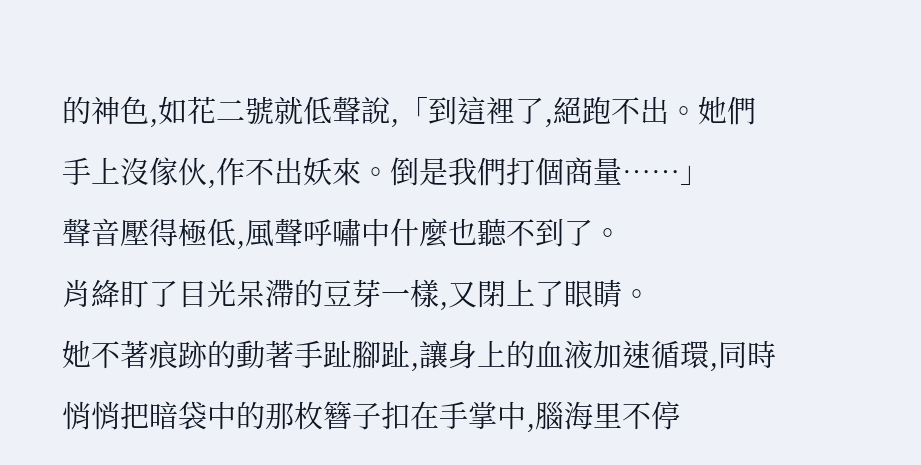的神色,如花二號就低聲說,「到這裡了,絕跑不出。她們手上沒傢伙,作不出妖來。倒是我們打個商量……」
聲音壓得極低,風聲呼嘯中什麼也聽不到了。
肖絳盯了目光呆滯的豆芽一樣,又閉上了眼睛。
她不著痕跡的動著手趾腳趾,讓身上的血液加速循環,同時悄悄把暗袋中的那枚簪子扣在手掌中,腦海里不停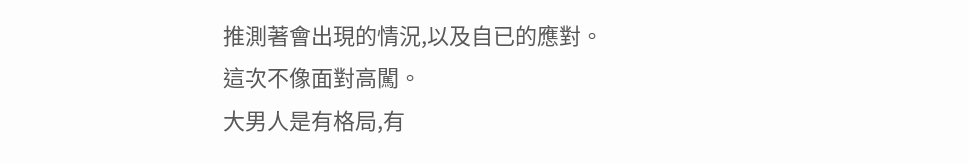推測著會出現的情況,以及自已的應對。
這次不像面對高闖。
大男人是有格局,有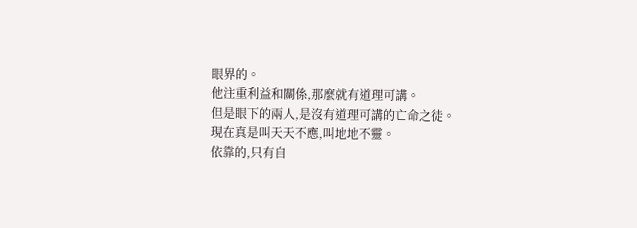眼界的。
他注重利益和關係,那麼就有道理可講。
但是眼下的兩人,是沒有道理可講的亡命之徒。
現在真是叫天天不應,叫地地不靈。
依靠的,只有自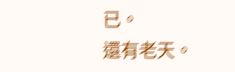已。
還有老天。